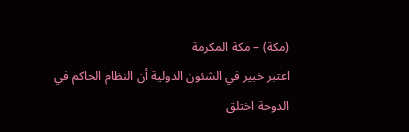(مكة) – مكة المكرمة
اعتبر خبير في الشئون الدولية أن النظام الحاكم في الدوحة اختلق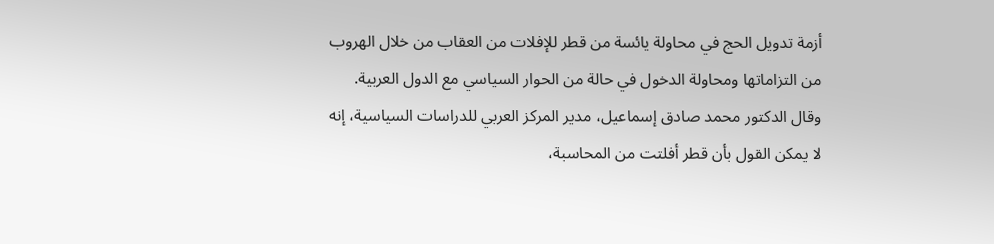أزمة تدويل الحج في محاولة يائسة من قطر للإفلات من العقاب من خلال الهروب من التزاماتها ومحاولة الدخول في حالة من الحوار السياسي مع الدول العربية.
وقال الدكتور محمد صادق إسماعيل، مدير المركز العربي للدراسات السياسية، إنه لا يمكن القول بأن قطر أفلتت من المحاسبة،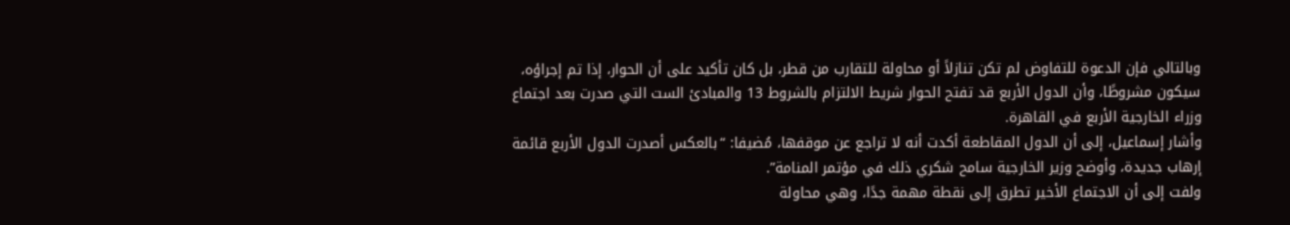وبالتالي فإن الدعوة للتفاوض لم تكن تنازلاً أو محاولة للتقارب من قطر، بل كان تأكيد على أن الحوار، إذا تم إجراؤه، سيكون مشروطًا، وأن الدول الأربع قد تفتح الحوار شريط الالتزام بالشروط 13 والمبادئ الست التي صدرت بعد اجتماع وزراء الخارجية الأربع في القاهرة.
وأشار إسماعيل، إلى أن الدول المقاطعة أكدت أنه لا تراجع عن موقفها، مُضيفا: “بالعكس أصدرت الدول الأربع قائمة إرهاب جديدة، وأوضح وزير الخارجية سامح شكري ذلك في مؤتمر المنامة”.
ولفت إلى أن الاجتماع الأخير تطرق إلى نقطة مهمة جدًا، وهي محاولة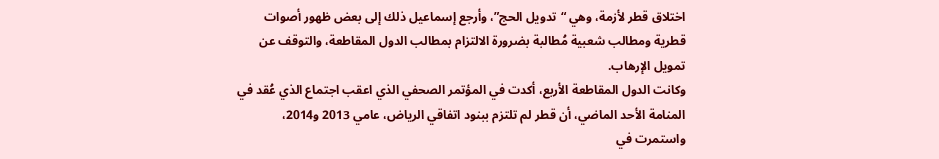اختلاق قطر لأزمة، وهي “تدويل الحج”، وأرجع إسماعيل ذلك إلى بعض ظهور أصوات قطرية ومطالب شعبية مُطالبة بضرورة الالتزام بمطالب الدول المقاطعة، والتوقف عن تمويل الإرهاب.
وكانت الدول المقاطعة الأربع، أكدت في المؤتمر الصحفي الذي اعقب اجتماع الذي عُقد في المنامة الأحد الماضي، أن قطر لم تلتزم ببنود اتفاقي الرياض، عامي 2013 و2014، واستمرت في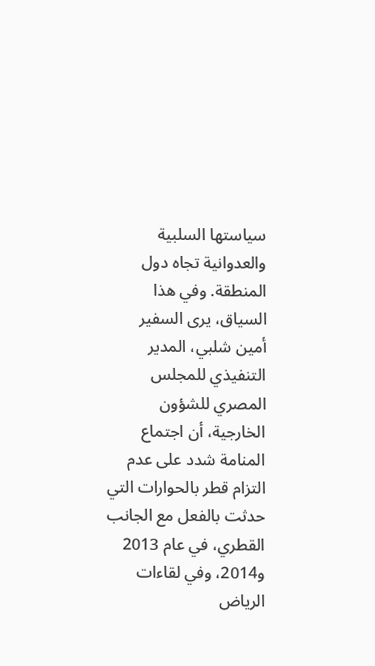سياستها السلبية والعدوانية تجاه دول المنطقة. وفي هذا السياق، يرى السفير أمين شلبي، المدير التنفيذي للمجلس المصري للشؤون الخارجية، أن اجتماع المنامة شدد على عدم التزام قطر بالحوارات التي حدثت بالفعل مع الجانب القطري، في عام 2013 و2014، وفي لقاءات الرياض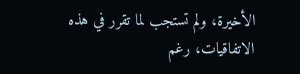الأخيرة، ولم تستجب لما تقرر في هذه الاتفاقيات، رغم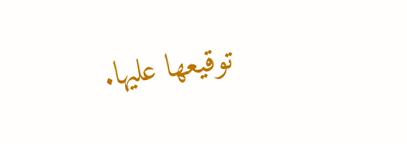توقيعها عليها.